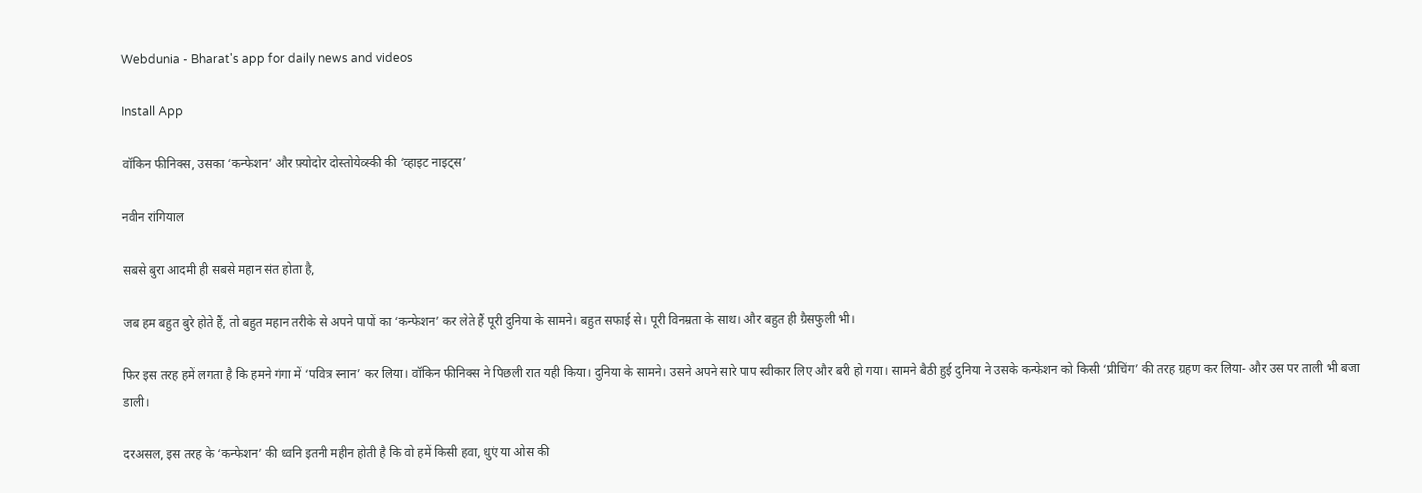Webdunia - Bharat's app for daily news and videos

Install App

वॉकिन फीनिक्स, उसका ‘कन्‍फेशन’ और फ़्योदोर दोस्तोयेव्स्की की ‘व्‍हाइट नाइट्स’

नवीन रांगियाल

सबसे बुरा आदमी ही सबसे महान संत होता है,

जब हम बहुत बुरे होते हैं, तो बहुत महान तरीके से अपने पापों का ‘कन्‍फेशन’ कर लेते हैं पूरी दुनिया के सामने। बहुत सफाई से। पूरी विनम्रता के साथ। और बहुत ही ग्रैसफुली भी।

फिर इस तरह हमें लगता है कि हमने गंगा में ‘पवित्र स्‍नान’ कर लिया। वॉकिन फीनिक्स ने पिछली रात यही किया। दुनिया के सामने। उसने अपने सारे पाप स्‍वीकार लिए और बरी हो गया। सामने बैठी हुई दुनिया ने उसके कन्‍फेशन को किसी ‘प्रीचिंग’ की तरह ग्रहण कर लिया- और उस पर ताली भी बजा डाली।

दरअसल, इस तरह के ‘कन्‍फेशन’ की ध्‍वनि इतनी महीन होती है कि वो हमें किसी हवा, धुएं या ओस की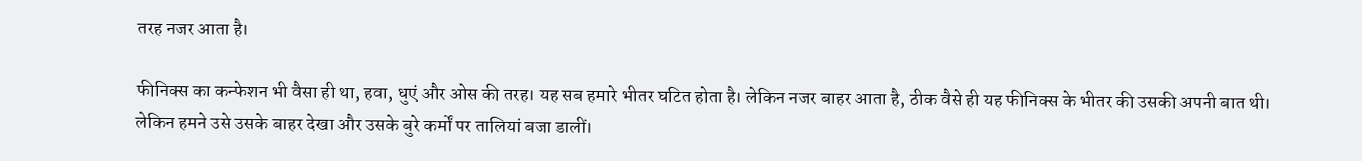तरह नजर आता है।

फीनिक्स का कन्‍फेशन भी वैसा ही था, हवा, धुएं और ओस की तरह। यह सब हमारे भीतर घटित होता है। लेकिन नजर बाहर आता है, ठीक वैसे ही यह फीनिक्स के भीतर की उसकी अपनी बात थी। लेकिन हमने उसे उसके बाहर देखा और उसके बुरे कर्मों पर तालियां बजा डालीं।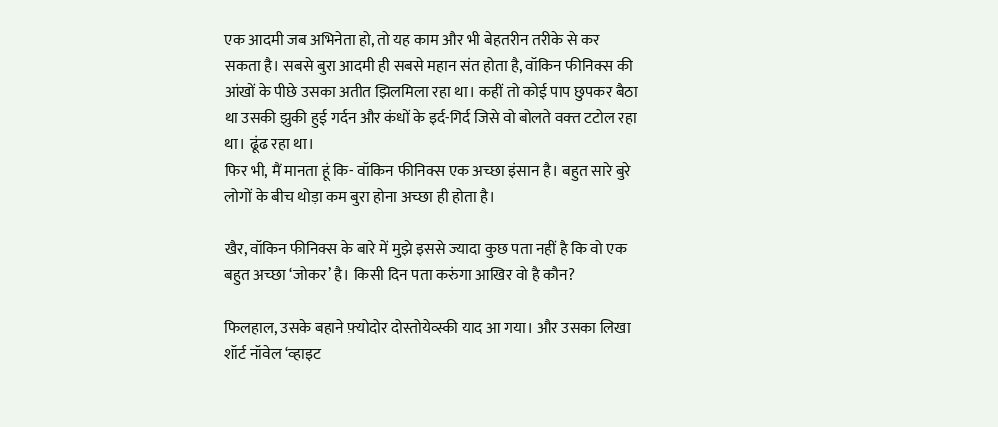एक आदमी जब अभिनेता हो, तो यह काम और भी बेहतरीन तरीके से कर सकता है। सबसे बुरा आदमी ही सबसे महान संत होता है, वॉकिन फीनिक्स की आंखों के पीछे उसका अतीत झिलमिला रहा था। कहीं तो कोई पाप छुपकर बैठा था उसकी झुकी हुई गर्दन और कंधों के इर्द-गिर्द जिसे वो बोलते वक्‍त टटोल रहा था। ढूंढ रहा था।
फिर भी, मैं मानता हूं कि- वॉकिन फीनिक्स एक अच्‍छा इंसान है। बहुत सारे बुरे लोगों के बीच थोड़ा कम बुरा होना अच्‍छा ही होता है।

खैर, वॉकिन फीनिक्स के बारे में मुझे इससे ज्‍यादा कुछ पता नहीं है कि वो एक बहुत अच्‍छा ‘जोकर’ है। किसी दिन पता करुंगा आखिर वो है कौन?

फिलहाल, उसके बहाने फ़्योदोर दोस्तोयेव्स्की याद आ गया। और उसका लिखा शॉर्ट नॉवेल ‘व्‍हाइट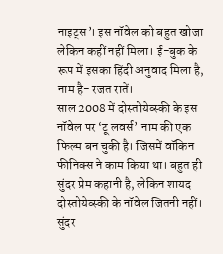नाइट्स’। इस नॉवेल को बहुत खोजा लेकिन कहीं नहीं मिला। ई-बुक के रूप में इसका हिंदी अनुवाद मिला है, नाम है- रजत रातें।
साल 2008 में दोस्तोयेव्स्की के इस नॉवेल पर ‘टू लवर्स’ नाम की एक फिल्‍म बन चुकी है। जिसमें वॉकिन फीनिक्स ने काम किया था। बहुत ही सुंदर प्रेम कहानी है, लेकिन शायद दोस्तोयेव्स्की के नॉवेल जितनी नहीं।
सुंदर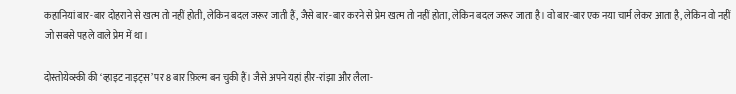कहानियां बार-बार दोहराने से खत्‍म तो नहीं होती, लेकिन बदल जरूर जाती हैं, जैसे बार-बार करने से प्रेम खत्‍म तो नहीं होता, लेकिन बदल जरूर जाता है। वो बार-बार एक नया चार्म लेकर आता है, लेकिन वो नहीं जो सबसे पहले वाले प्रेम में था।

दोस्तोयेव्स्की की ‘व्‍हाइट नाइट्स’ पर 8 बार फ़िल्म बन चुकी हैं। जैसे अपने यहां हीर-रांझा और लैला-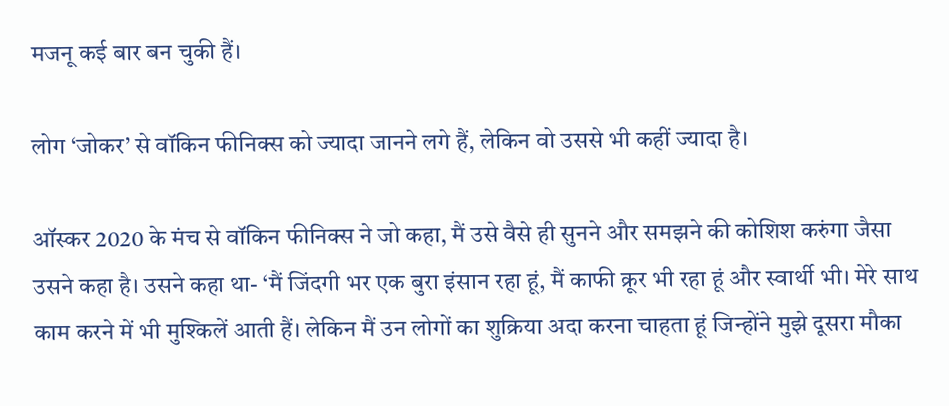मजनू कई बार बन चुकी हैं।

लोग ‘जोकर’ से वॉकिन फीनिक्स को ज्‍यादा जानने लगे हैं, लेकिन वो उससे भी कहीं ज्‍यादा है।

ऑस्‍कर 2020 के मंच से वॉकिन फीनिक्स ने जो कहा, मैं उसे वैसे ही सुनने और समझने की कोशिश करुंगा जैसा उसने कहा है। उसने कहा था- ‘मैं जिंदगी भर एक बुरा इंसान रहा हूं, मैं काफी क्रूर भी रहा हूं और स्वार्थी भी। मेरे साथ काम करने में भी मुश्किलें आती हैं। लेकिन मैं उन लोगों का शुक्रिया अदा करना चाहता हूं जिन्होंने मुझे दूसरा मौका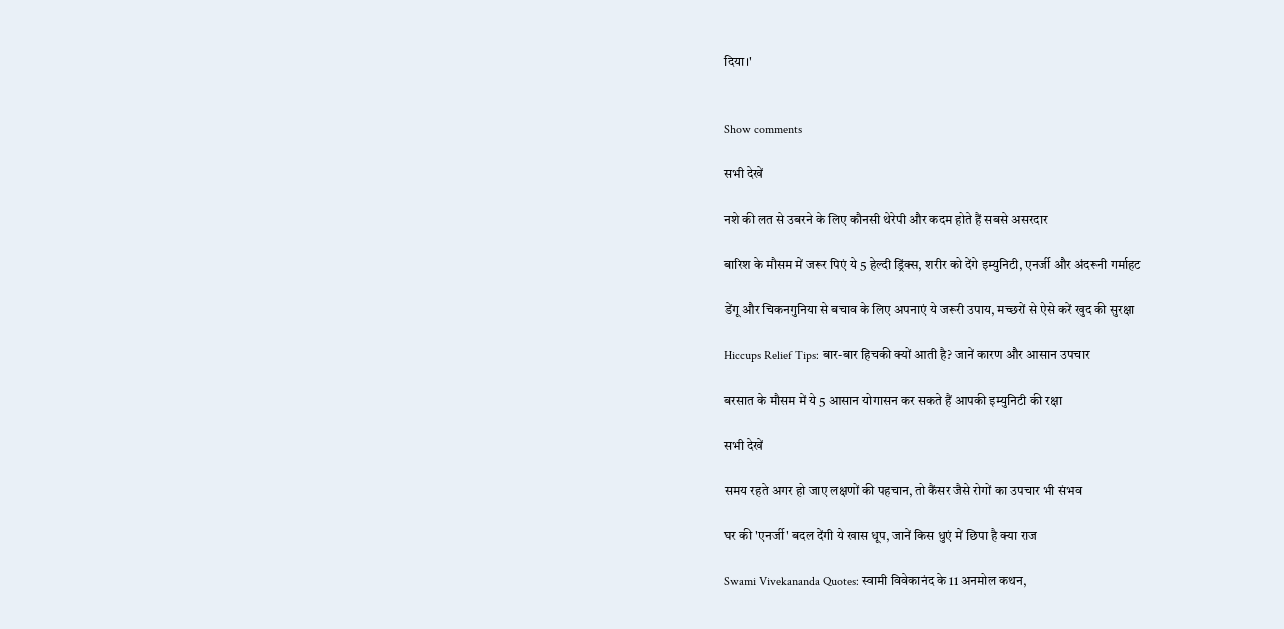दिया।'


Show comments

सभी देखें

नशे की लत से उबरने के लिए कौनसी थेरेपी और कदम होते हैं सबसे असरदार

बारिश के मौसम में जरूर पिएं ये 5 हेल्दी ड्रिंक्स, शरीर को देंगे इम्युनिटी, एनर्जी और अंदरूनी गर्माहट

डेंगू और चिकनगुनिया से बचाव के लिए अपनाएं ये जरूरी उपाय, मच्छरों से ऐसे करें खुद की सुरक्षा

Hiccups Relief Tips: बार-बार हिचकी क्यों आती है? जानें कारण और आसान उपचार

बरसात के मौसम में ये 5 आसान योगासन कर सकते हैं आपकी इम्युनिटी की रक्षा

सभी देखें

समय रहते अगर हो जाए लक्षणों की पहचान, तो कैंसर जैसे रोगों का उपचार भी संभव

घर की 'एनर्जी' बदल देंगी ये खास धूप, जानें किस धुएं में छिपा है क्या राज

Swami Vivekananda Quotes: स्वामी विवेकानंद के 11 अनमोल कथन,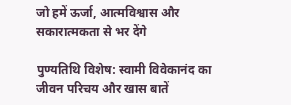जो हमें ऊर्जा, आत्मविश्वास और सकारात्मकता से भर देंगे

पुण्यतिथि विशेष: स्वामी विवेकानंद का जीवन परिचय और खास बातें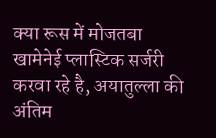क्या रूस में मोजतबा खामेनेई प्लास्टिक सर्जरी करवा रहे है, अयातुल्ला की अंतिम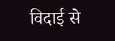विदाई से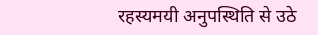रहस्यमयी अनुपस्थिति से उठे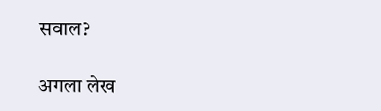सवाल?

अगला लेख